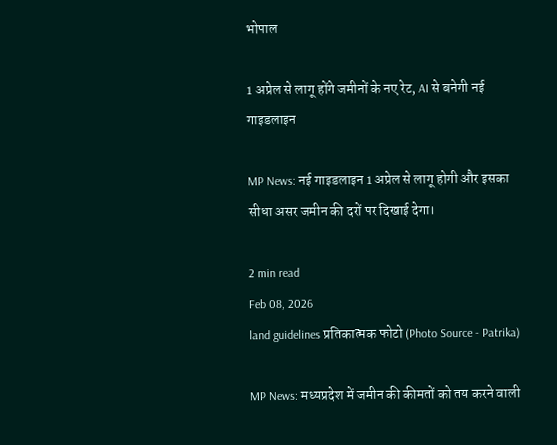भोपाल

1 अप्रेल से लागू होंगे जमीनों के नए रेट, AI से बनेगी नई गाइडलाइन

MP News: नई गाइडलाइन 1 अप्रेल से लागू होगी और इसका सीधा असर जमीन की दरों पर दिखाई देगा।

2 min read
Feb 08, 2026
land guidelines प्रतिकात्मक फोटो (Photo Source - Patrika)

MP News: मध्यप्रदेश में जमीन की कीमतों को तय करने वाली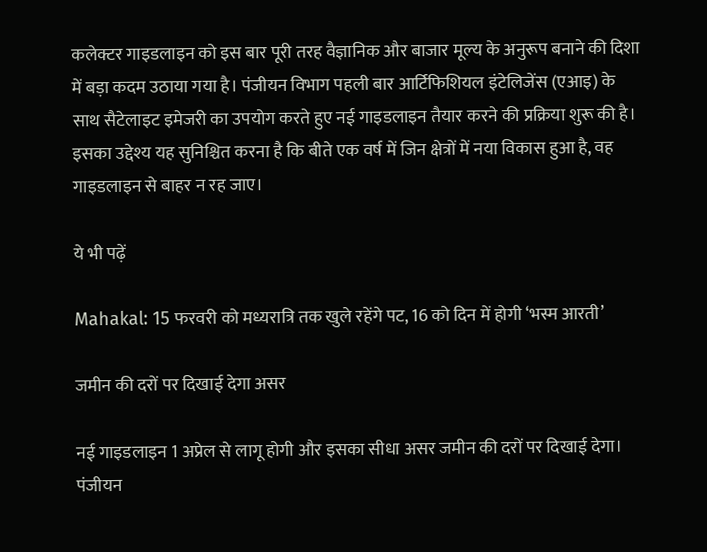कलेक्टर गाइडलाइन को इस बार पूरी तरह वैज्ञानिक और बाजार मूल्य के अनुरूप बनाने की दिशा में बड़ा कदम उठाया गया है। पंजीयन विभाग पहली बार आर्टिफिशियल इंटेलिजेंस (एआइ) के साथ सैटेलाइट इमेजरी का उपयोग करते हुए नई गाइडलाइन तैयार करने की प्रक्रिया शुरू की है। इसका उद्देश्य यह सुनिश्चित करना है कि बीते एक वर्ष में जिन क्षेत्रों में नया विकास हुआ है, वह गाइडलाइन से बाहर न रह जाए।

ये भी पढ़ें

Mahakal: 15 फरवरी को मध्यरात्रि तक खुले रहेंगे पट, 16 को दिन में होगी ‘भस्म आरती’

जमीन की दरों पर दिखाई देगा असर

नई गाइडलाइन 1 अप्रेल से लागू होगी और इसका सीधा असर जमीन की दरों पर दिखाई देगा। पंजीयन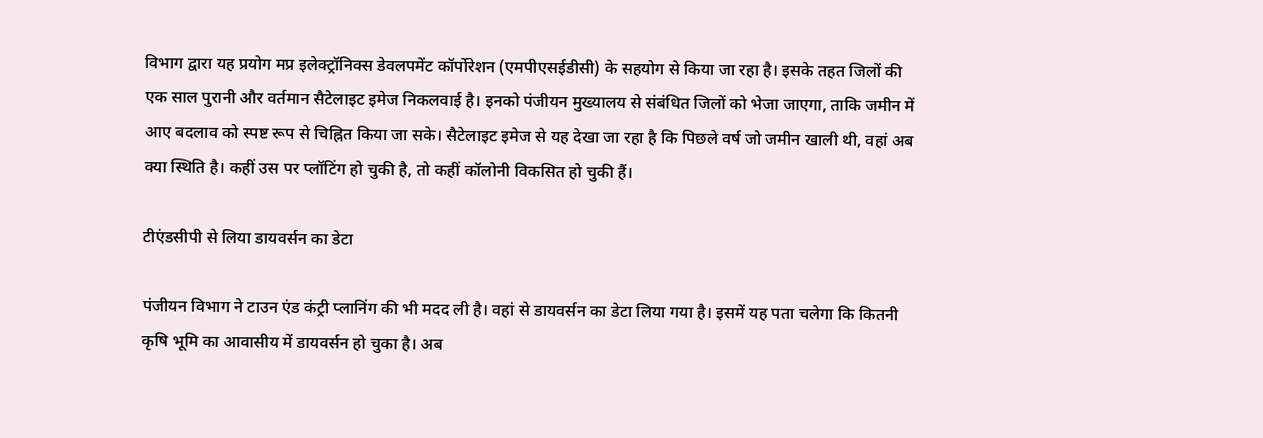विभाग द्वारा यह प्रयोग मप्र इलेक्ट्रॉनिक्स डेवलपमेंट कॉर्पोरेशन (एमपीएसईडीसी) के सहयोग से किया जा रहा है। इसके तहत जिलों की एक साल पुरानी और वर्तमान सैटेलाइट इमेज निकलवाई है। इनको पंजीयन मुख्यालय से संबंधित जिलों को भेजा जाएगा, ताकि जमीन में आए बदलाव को स्पष्ट रूप से चिह्नित किया जा सके। सैटेलाइट इमेज से यह देखा जा रहा है कि पिछले वर्ष जो जमीन खाली थी, वहां अब क्या स्थिति है। कहीं उस पर प्लॉटिंग हो चुकी है, तो कहीं कॉलोनी विकसित हो चुकी हैं।

टीएंडसीपी से लिया डायवर्सन का डेटा

पंजीयन विभाग ने टाउन एंड कंट्री प्लानिंग की भी मदद ली है। वहां से डायवर्सन का डेटा लिया गया है। इसमें यह पता चलेगा कि कितनी कृषि भूमि का आवासीय में डायवर्सन हो चुका है। अब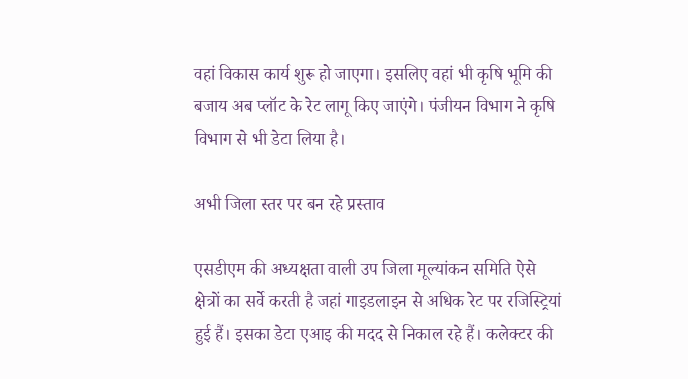वहां विकास कार्य शुरू हो जाएगा। इसलिए वहां भी कृषि भूमि की बजाय अब प्लॉट के रेट लागू किए जाएंगे। पंजीयन विभाग ने कृषि विभाग से भी डेटा लिया है।

अभी जिला स्तर पर बन रहे प्रस्ताव

एसडीएम की अध्यक्षता वाली उप जिला मूल्यांकन समिति ऐसे क्षेत्रों का सर्वे करती है जहां गाइडलाइन से अधिक रेट पर रजिस्ट्रियां हुई हैं। इसका डेटा एआइ की मदद से निकाल रहे हैं। कलेक्टर की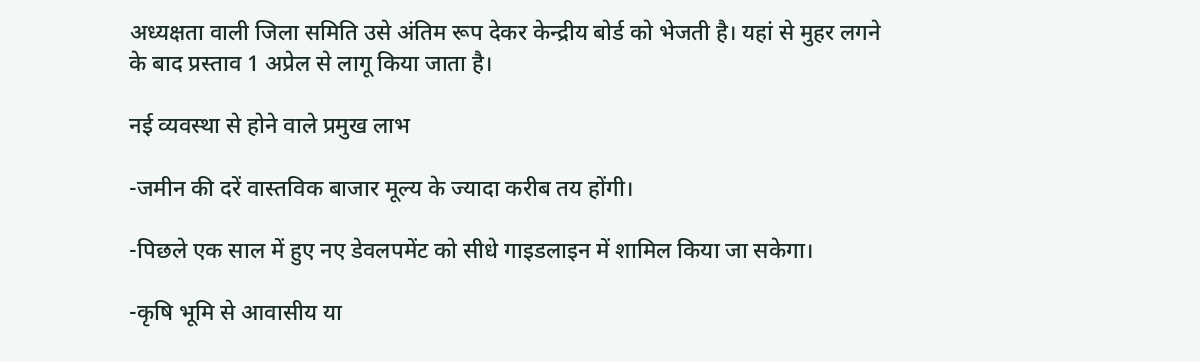अध्यक्षता वाली जिला समिति उसे अंतिम रूप देकर केन्द्रीय बोर्ड को भेजती है। यहां से मुहर लगने के बाद प्रस्ताव 1 अप्रेल से लागू किया जाता है।

नई व्यवस्था से होने वाले प्रमुख लाभ

-जमीन की दरें वास्तविक बाजार मूल्य के ज्यादा करीब तय होंगी।

-पिछले एक साल में हुए नए डेवलपमेंट को सीधे गाइडलाइन में शामिल किया जा सकेगा।

-कृषि भूमि से आवासीय या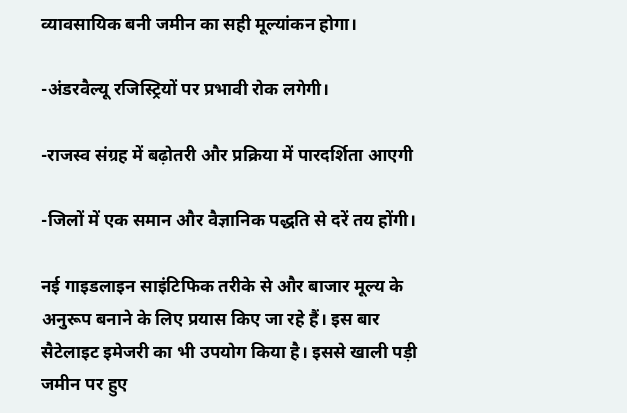व्यावसायिक बनी जमीन का सही मूल्यांकन होगा।

-अंडरवैल्यू रजिस्ट्रियों पर प्रभावी रोक लगेगी।

-राजस्व संग्रह में बढ़ोतरी और प्रक्रिया में पारदर्शिता आएगी

-जिलों में एक समान और वैज्ञानिक पद्धति से दरें तय होंगी।

नई गाइडलाइन साइंटिफिक तरीके से और बाजार मूल्य के अनुरूप बनाने के लिए प्रयास किए जा रहे हैं। इस बार सैटेलाइट इमेजरी का भी उपयोग किया है। इससे खाली पड़ी जमीन पर हुए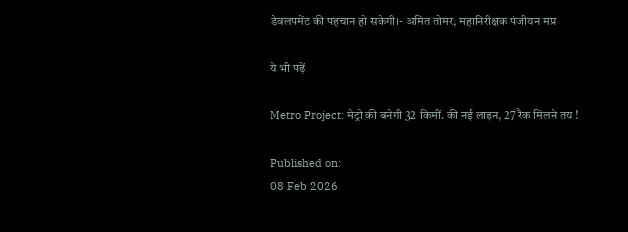डेवलपमेंट की पहचान हो सकेगी।- अमित तोमर, महानिरीक्षक पंजीयन मप्र

ये भी पढ़ें

Metro Project: मेट्रो की बनेगी 32 किमीं. की नई लाइन, 27 रैक मिलने तय !

Published on:
08 Feb 2026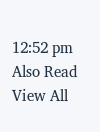12:52 pm
Also Read
View All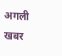अगली खबर